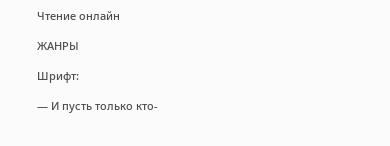Чтение онлайн

ЖАНРЫ

Шрифт:

— И пусть только кто-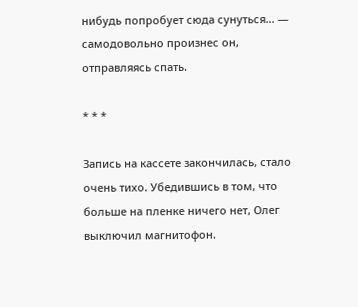нибудь попробует сюда сунуться… — самодовольно произнес он, отправляясь спать.

* * *

Запись на кассете закончилась, стало очень тихо. Убедившись в том, что больше на пленке ничего нет, Олег выключил магнитофон.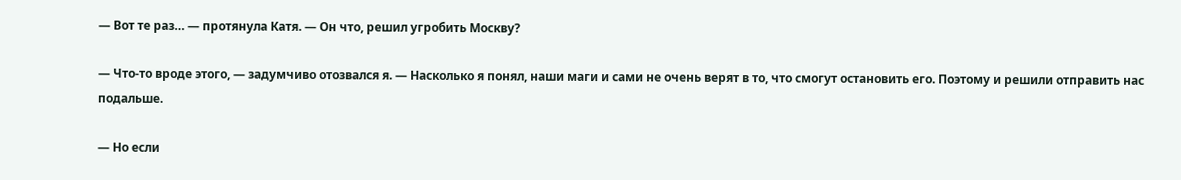— Вот те раз… — протянула Катя. — Он что, решил угробить Москву?

— Что-то вроде этого, — задумчиво отозвался я. — Насколько я понял, наши маги и сами не очень верят в то, что смогут остановить его. Поэтому и решили отправить нас подальше.

— Но если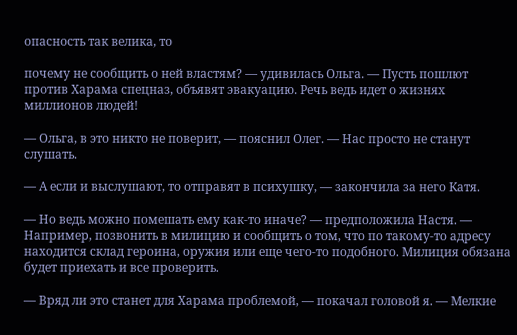опасность так велика, то

почему не сообщить о ней властям? — удивилась Ольга. — Пусть пошлют против Харама спецназ, объявят эвакуацию. Речь ведь идет о жизнях миллионов людей!

— Ольга, в это никто не поверит, — пояснил Олег. — Нас просто не станут слушать.

— А если и выслушают, то отправят в психушку, — закончила за него Катя.

— Но ведь можно помешать ему как-то иначе? — предположила Настя. — Например, позвонить в милицию и сообщить о том, что по такому-то адресу находится склад героина, оружия или еще чего-то подобного. Милиция обязана будет приехать и все проверить.

— Вряд ли это станет для Харама проблемой, — покачал головой я. — Мелкие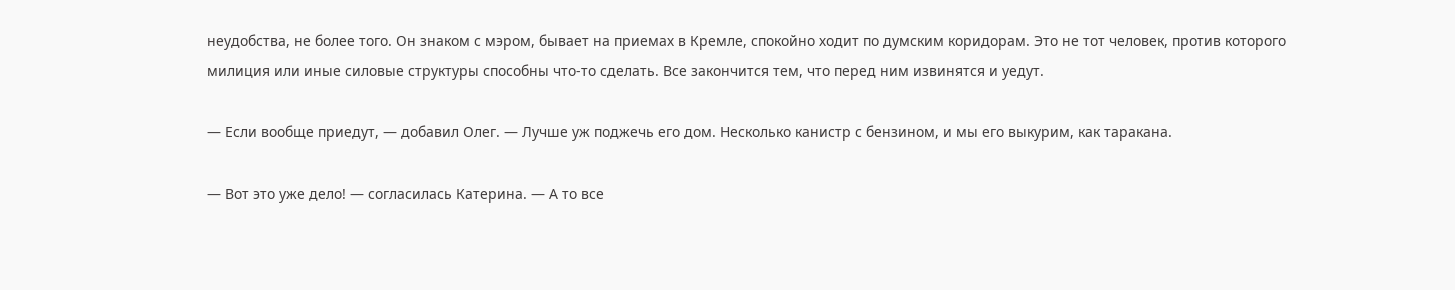неудобства, не более того. Он знаком с мэром, бывает на приемах в Кремле, спокойно ходит по думским коридорам. Это не тот человек, против которого милиция или иные силовые структуры способны что-то сделать. Все закончится тем, что перед ним извинятся и уедут.

— Если вообще приедут, — добавил Олег. — Лучше уж поджечь его дом. Несколько канистр с бензином, и мы его выкурим, как таракана.

— Вот это уже дело! — согласилась Катерина. — А то все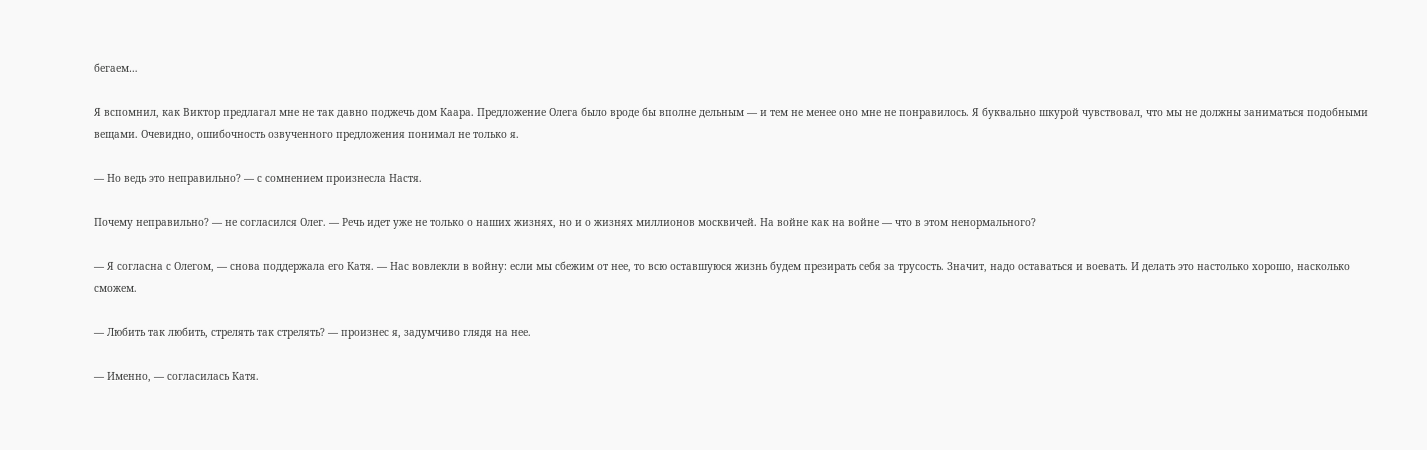бегаем…

Я вспомнил, как Виктор предлагал мне не так давно поджечь дом Каара. Предложение Олега было вроде бы вполне дельным — и тем не менее оно мне не понравилось. Я буквально шкурой чувствовал, что мы не должны заниматься подобными вещами. Очевидно, ошибочность озвученного предложения понимал не только я.

— Но ведь это неправильно? — с сомнением произнесла Настя.

Почему неправильно? — не согласился Олег. — Речь идет уже не только о наших жизнях, но и о жизнях миллионов москвичей. На войне как на войне — что в этом ненормального?

— Я согласна с Олегом, — снова поддержала его Катя. — Нас вовлекли в войну: если мы сбежим от нее, то всю оставшуюся жизнь будем презирать себя за трусость. Значит, надо оставаться и воевать. И делать это настолько хорошо, насколько сможем.

— Любить так любить, стрелять так стрелять? — произнес я, задумчиво глядя на нее.

— Именно, — согласилась Катя.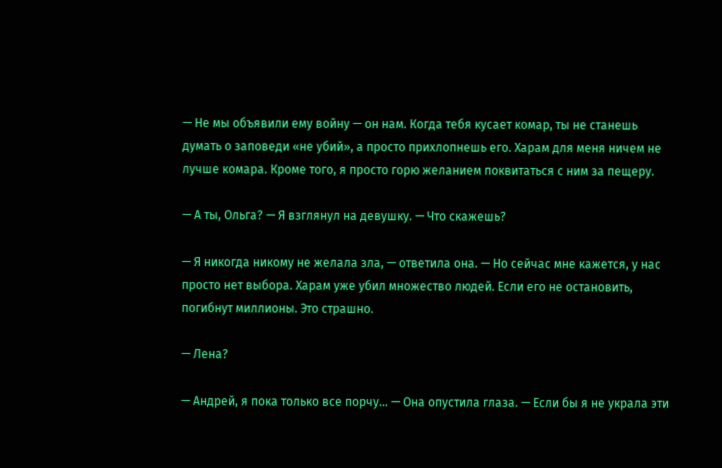— Не мы объявили ему войну — он нам. Когда тебя кусает комар, ты не станешь думать о заповеди «не убий», а просто прихлопнешь его. Харам для меня ничем не лучше комара. Кроме того, я просто горю желанием поквитаться с ним за пещеру.

— А ты, Ольга? — Я взглянул на девушку. — Что скажешь?

— Я никогда никому не желала зла, — ответила она. — Но сейчас мне кажется, у нас просто нет выбора. Харам уже убил множество людей. Если его не остановить, погибнут миллионы. Это страшно.

— Лена?

— Андрей, я пока только все порчу… — Она опустила глаза. — Если бы я не украла эти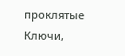проклятые Ключи,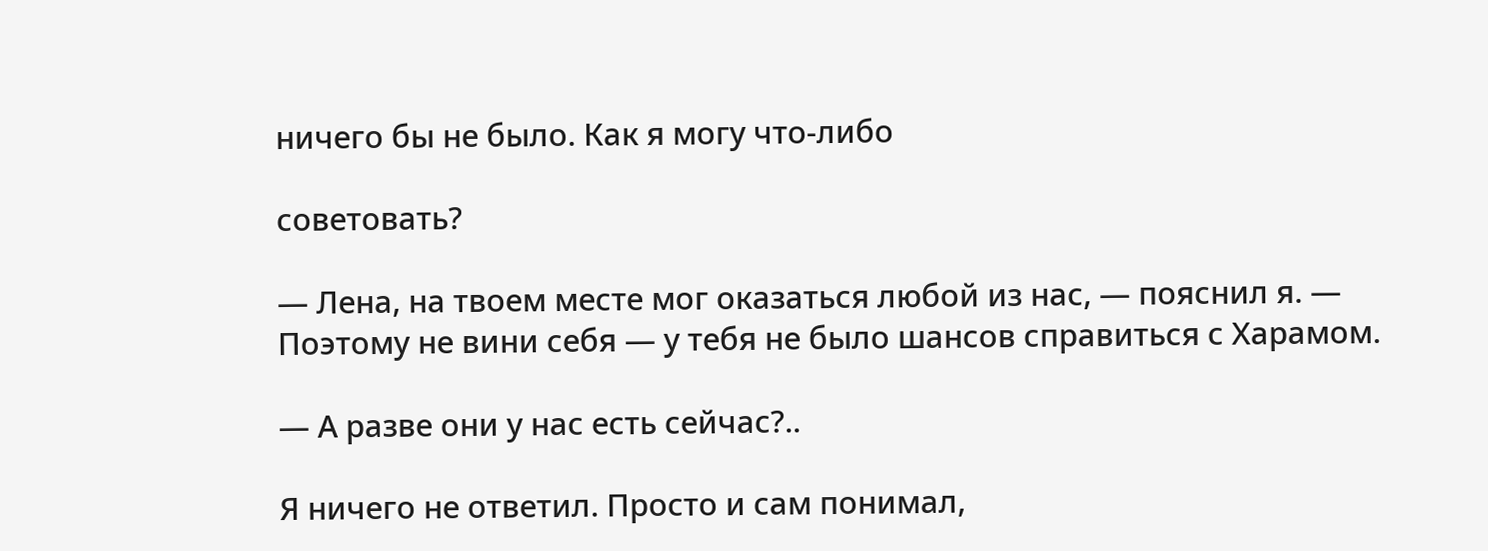ничего бы не было. Как я могу что-либо

советовать?

— Лена, на твоем месте мог оказаться любой из нас, — пояснил я. — Поэтому не вини себя — у тебя не было шансов справиться с Харамом.

— А разве они у нас есть сейчас?..

Я ничего не ответил. Просто и сам понимал,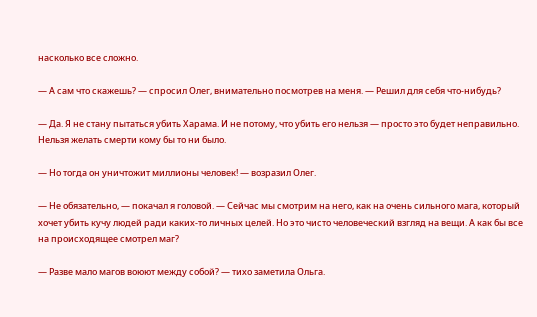насколько все сложно.

— А сам что скажешь? — спросил Олег, внимательно посмотрев на меня. — Решил для себя что-нибудь?

— Да. Я не стану пытаться убить Харама. И не потому, что убить его нельзя — просто это будет неправильно. Нельзя желать смерти кому бы то ни было.

— Но тогда он уничтожит миллионы человек! — возразил Олег.

— Не обязательно, — покачал я головой. — Сейчас мы смотрим на него, как на очень сильного мага, который хочет убить кучу людей ради каких-то личных целей. Но это чисто человеческий взгляд на вещи. А как бы все на происходящее смотрел маг?

— Разве мало магов воюют между собой? — тихо заметила Ольга.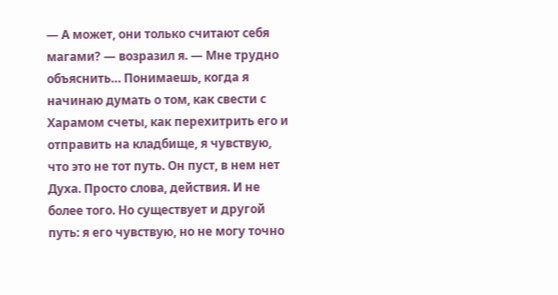— А может, они только считают себя магами? — возразил я. — Мне трудно объяснить… Понимаешь, когда я начинаю думать о том, как свести с Харамом счеты, как перехитрить его и отправить на кладбище, я чувствую, что это не тот путь. Он пуст, в нем нет Духа. Просто слова, действия. И не более того. Но существует и другой путь: я его чувствую, но не могу точно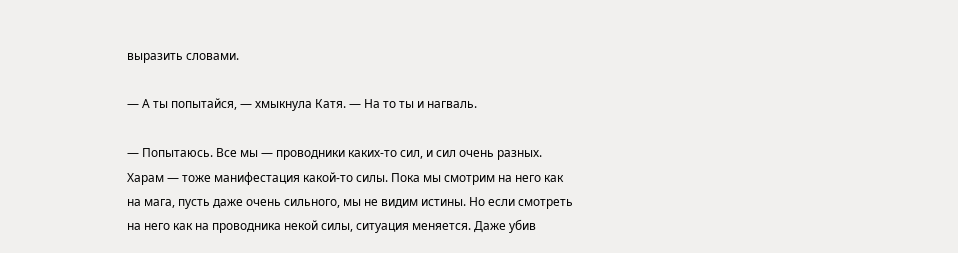выразить словами.

— А ты попытайся, — хмыкнула Катя. — На то ты и нагваль.

— Попытаюсь. Все мы — проводники каких-то сил, и сил очень разных. Харам — тоже манифестация какой-то силы. Пока мы смотрим на него как на мага, пусть даже очень сильного, мы не видим истины. Но если смотреть на него как на проводника некой силы, ситуация меняется. Даже убив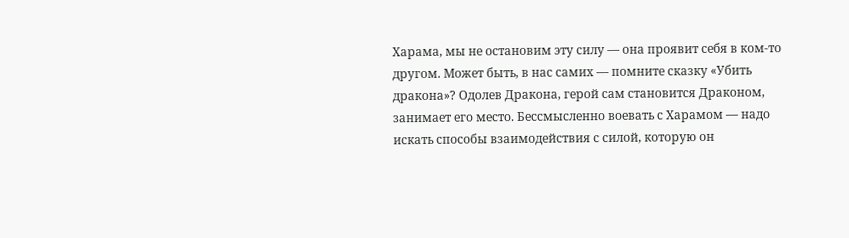Харама, мы не остановим эту силу — она проявит себя в ком-то другом. Может быть, в нас самих — помните сказку «Убить дракона»? Одолев Дракона, герой сам становится Драконом, занимает его место. Бессмысленно воевать с Харамом — надо искать способы взаимодействия с силой, которую он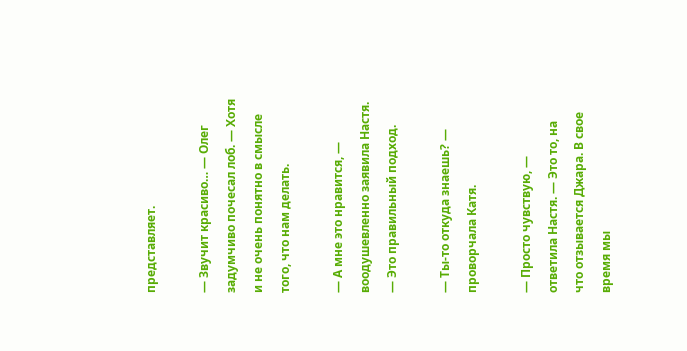представляет.

— Звучит красиво… — Олег задумчиво почесал лоб. — Хотя и не очень понятно в смысле того, что нам делать.

— А мне это нравится, — воодушевленно заявила Настя. — Это правильный подход.

— Ты-то откуда знаешь? — проворчала Катя.

— Просто чувствую, — ответила Настя. — Это то, на что отзывается Джара. В свое время мы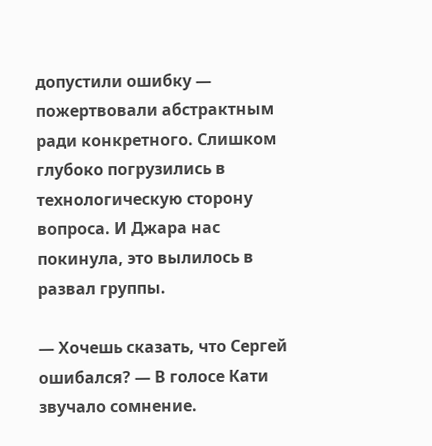допустили ошибку — пожертвовали абстрактным ради конкретного. Слишком глубоко погрузились в технологическую сторону вопроса. И Джара нас покинула, это вылилось в развал группы.

— Хочешь сказать, что Сергей ошибался? — В голосе Кати звучало сомнение.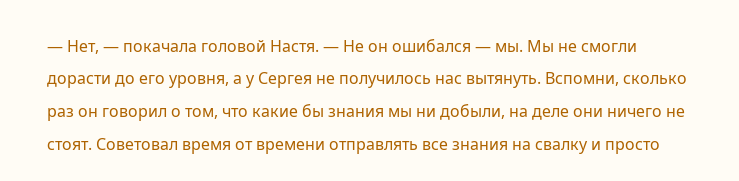— Нет, — покачала головой Настя. — Не он ошибался — мы. Мы не смогли дорасти до его уровня, а у Сергея не получилось нас вытянуть. Вспомни, сколько раз он говорил о том, что какие бы знания мы ни добыли, на деле они ничего не стоят. Советовал время от времени отправлять все знания на свалку и просто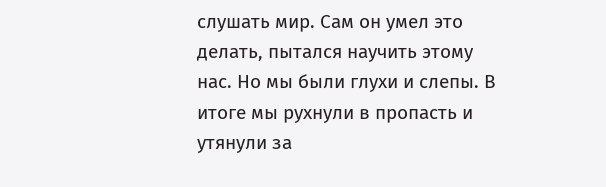слушать мир. Сам он умел это делать, пытался научить этому нас. Но мы были глухи и слепы. В итоге мы рухнули в пропасть и утянули за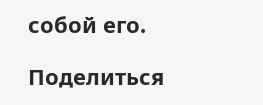собой его.

Поделиться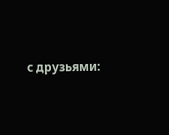с друзьями: